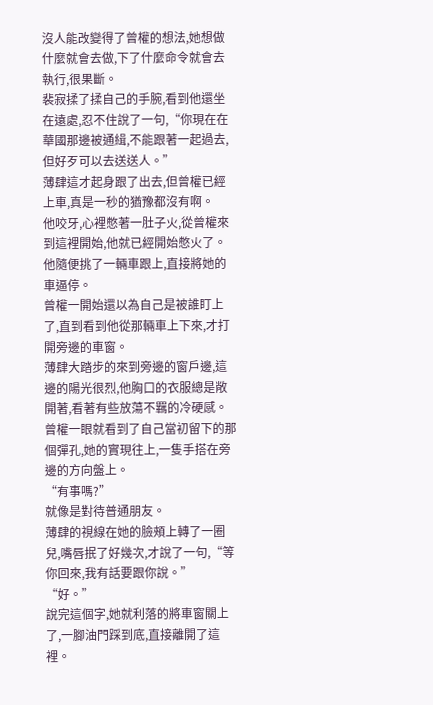沒人能改變得了曾權的想法,她想做什麼就會去做,下了什麼命令就會去執行,很果斷。
裴寂揉了揉自己的手腕,看到他還坐在遠處,忍不住說了一句,“你現在在華國那邊被通緝,不能跟著一起過去,但好歹可以去送送人。”
薄肆這才起身跟了出去,但曾權已經上車,真是一秒的猶豫都沒有啊。
他咬牙,心裡憋著一肚子火,從曾權來到這裡開始,他就已經開始憋火了。
他隨便挑了一輛車跟上,直接將她的車逼停。
曾權一開始還以為自己是被誰盯上了,直到看到他從那輛車上下來,才打開旁邊的車窗。
薄肆大踏步的來到旁邊的窗戶邊,這邊的陽光很烈,他胸口的衣服總是敞開著,看著有些放蕩不羈的冷硬感。
曾權一眼就看到了自己當初留下的那個彈孔,她的實現往上,一隻手搭在旁邊的方向盤上。
“有事嗎?”
就像是對待普通朋友。
薄肆的視線在她的臉頰上轉了一圈兒,嘴唇抿了好幾次,才說了一句,“等你回來,我有話要跟你說。”
“好。”
說完這個字,她就利落的將車窗關上了,一腳油門踩到底,直接離開了這裡。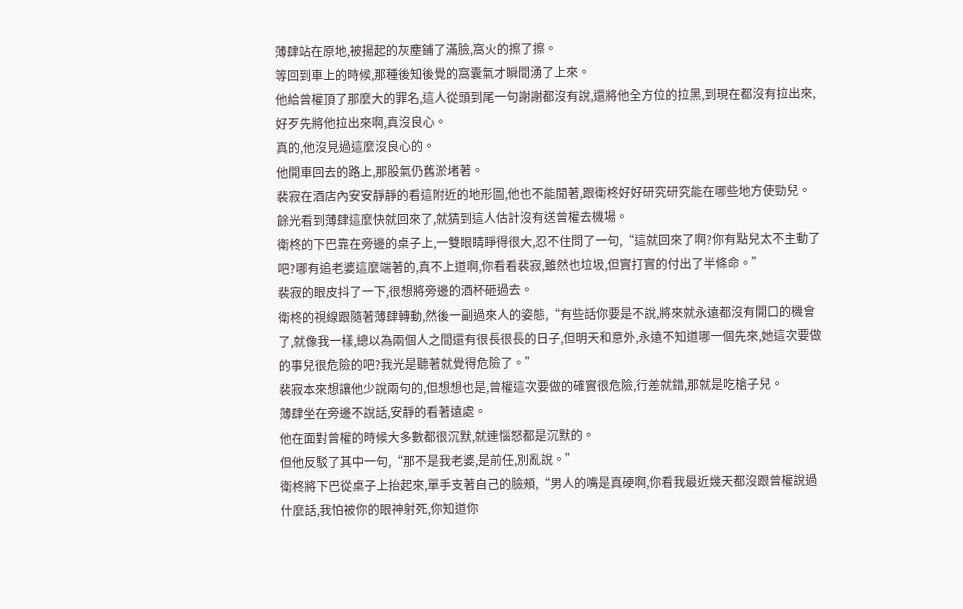薄肆站在原地,被揚起的灰塵鋪了滿臉,窩火的擦了擦。
等回到車上的時候,那種後知後覺的窩囊氣才瞬間湧了上來。
他給曾權頂了那麼大的罪名,這人從頭到尾一句謝謝都沒有說,還將他全方位的拉黑,到現在都沒有拉出來,好歹先將他拉出來啊,真沒良心。
真的,他沒見過這麼沒良心的。
他開車回去的路上,那股氣仍舊淤堵著。
裴寂在酒店內安安靜靜的看這附近的地形圖,他也不能閒著,跟衛柊好好研究研究能在哪些地方使勁兒。
餘光看到薄肆這麼快就回來了,就猜到這人估計沒有送曾權去機場。
衛柊的下巴靠在旁邊的桌子上,一雙眼睛睜得很大,忍不住問了一句,“這就回來了啊?你有點兒太不主動了吧?哪有追老婆這麼端著的,真不上道啊,你看看裴寂,雖然也垃圾,但實打實的付出了半條命。”
裴寂的眼皮抖了一下,很想將旁邊的酒杯砸過去。
衛柊的視線跟隨著薄肆轉動,然後一副過來人的姿態,“有些話你要是不說,將來就永遠都沒有開口的機會了,就像我一樣,總以為兩個人之間還有很長很長的日子,但明天和意外,永遠不知道哪一個先來,她這次要做的事兒很危險的吧?我光是聽著就覺得危險了。”
裴寂本來想讓他少說兩句的,但想想也是,曾權這次要做的確實很危險,行差就錯,那就是吃槍子兒。
薄肆坐在旁邊不說話,安靜的看著遠處。
他在面對曾權的時候大多數都很沉默,就連惱怒都是沉默的。
但他反駁了其中一句,“那不是我老婆,是前任,別亂說。”
衛柊將下巴從桌子上抬起來,單手支著自己的臉頰,“男人的嘴是真硬啊,你看我最近幾天都沒跟曾權說過什麼話,我怕被你的眼神射死,你知道你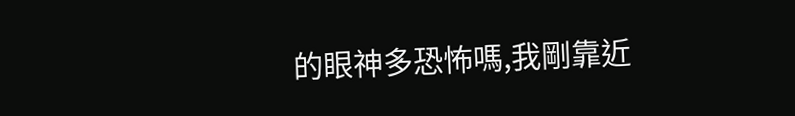的眼神多恐怖嗎,我剛靠近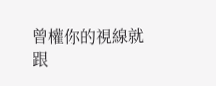曾權你的視線就跟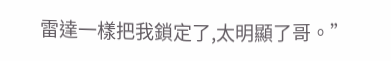雷達一樣把我鎖定了,太明顯了哥。”